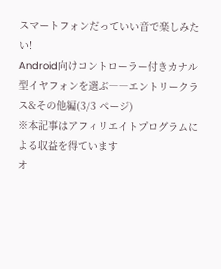スマートフォンだっていい音で楽しみたい!
Android向けコントローラー付きカナル型イヤフォンを選ぶ――エントリークラス&その他編(3/3 ページ)
※本記事はアフィリエイトプログラムによる収益を得ています
オ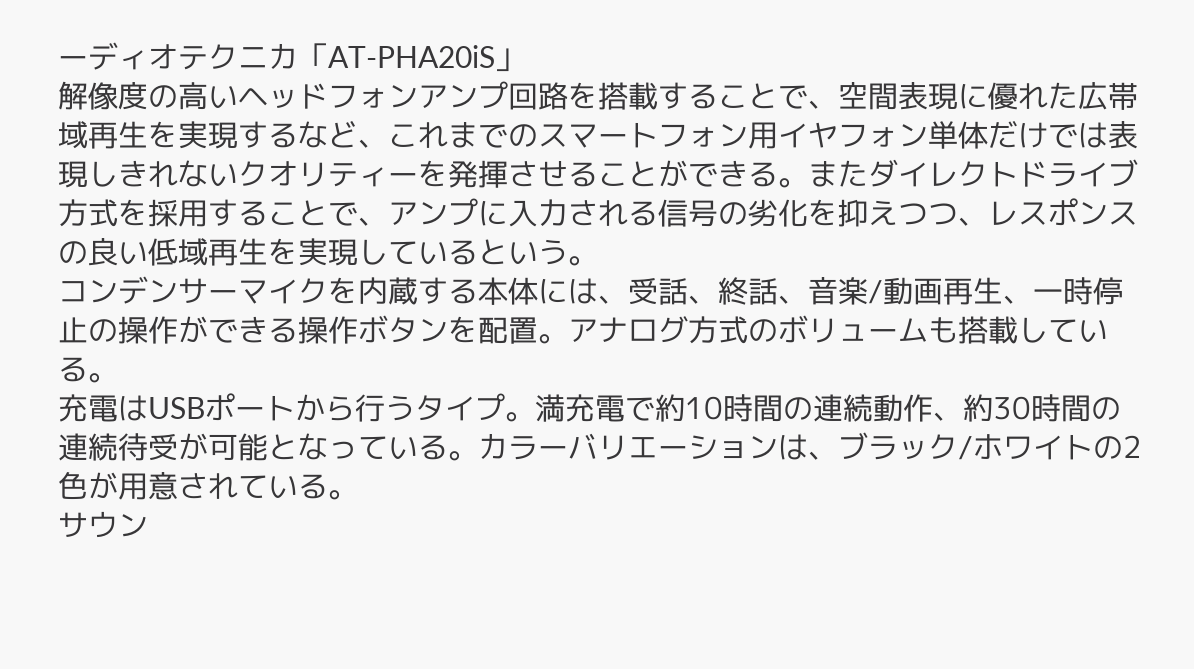ーディオテクニカ「AT-PHA20iS」
解像度の高いヘッドフォンアンプ回路を搭載することで、空間表現に優れた広帯域再生を実現するなど、これまでのスマートフォン用イヤフォン単体だけでは表現しきれないクオリティーを発揮させることができる。またダイレクトドライブ方式を採用することで、アンプに入力される信号の劣化を抑えつつ、レスポンスの良い低域再生を実現しているという。
コンデンサーマイクを内蔵する本体には、受話、終話、音楽/動画再生、一時停止の操作ができる操作ボタンを配置。アナログ方式のボリュームも搭載している。
充電はUSBポートから行うタイプ。満充電で約10時間の連続動作、約30時間の連続待受が可能となっている。カラーバリエーションは、ブラック/ホワイトの2色が用意されている。
サウン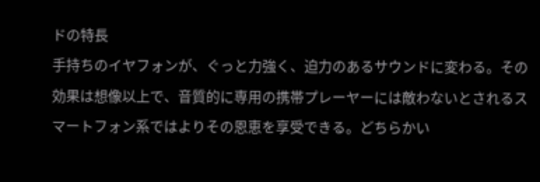ドの特長
手持ちのイヤフォンが、ぐっと力強く、迫力のあるサウンドに変わる。その効果は想像以上で、音質的に専用の携帯プレーヤーには敵わないとされるスマートフォン系ではよりその恩恵を享受できる。どちらかい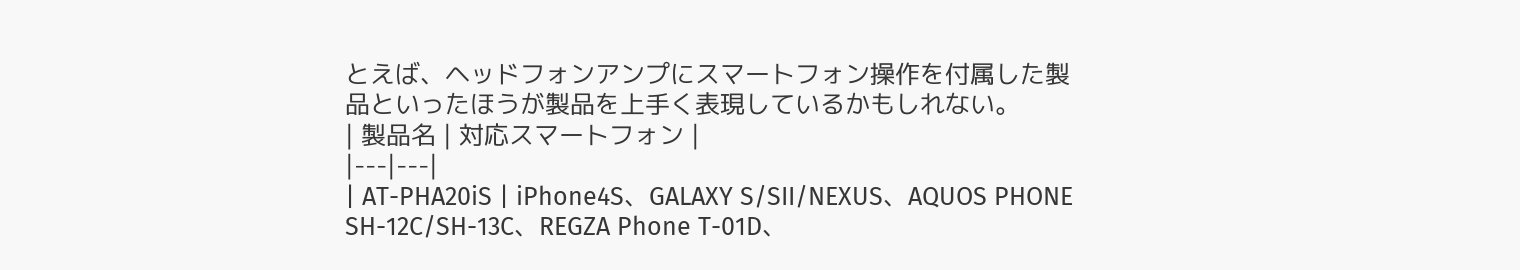とえば、ヘッドフォンアンプにスマートフォン操作を付属した製品といったほうが製品を上手く表現しているかもしれない。
| 製品名 | 対応スマートフォン |
|---|---|
| AT-PHA20iS | iPhone4S、GALAXY S/SII/NEXUS、AQUOS PHONE SH-12C/SH-13C、REGZA Phone T-01D、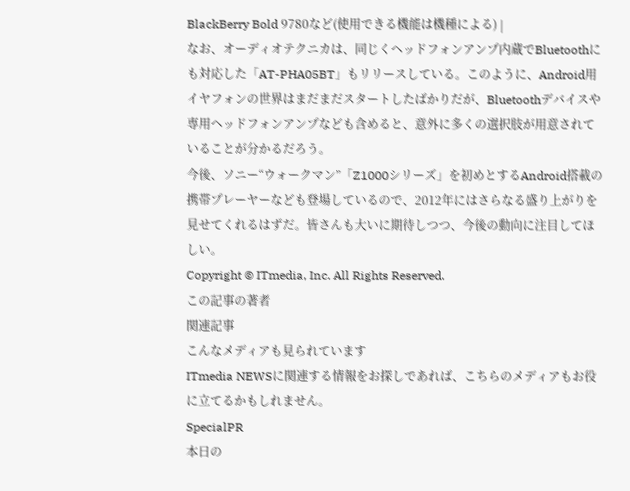BlackBerry Bold 9780など(使用できる機能は機種による) |
なお、オーディオテクニカは、同じくヘッドフォンアンプ内蔵でBluetoothにも対応した「AT-PHA05BT」もリリースしている。このように、Android用イヤフォンの世界はまだまだスタートしたばかりだが、Bluetoothデバイスや専用ヘッドフォンアンプなども含めると、意外に多くの選択肢が用意されていることが分かるだろう。
今後、ソニー“ウォークマン”「Z1000シリーズ」を初めとするAndroid搭載の携帯プレーヤーなども登場しているので、2012年にはさらなる盛り上がりを見せてくれるはずだ。皆さんも大いに期待しつつ、今後の動向に注目してほしい。
Copyright © ITmedia, Inc. All Rights Reserved.
この記事の著者
関連記事
こんなメディアも見られています
ITmedia NEWSに関連する情報をお探しであれば、こちらのメディアもお役に立てるかもしれません。
SpecialPR
本日の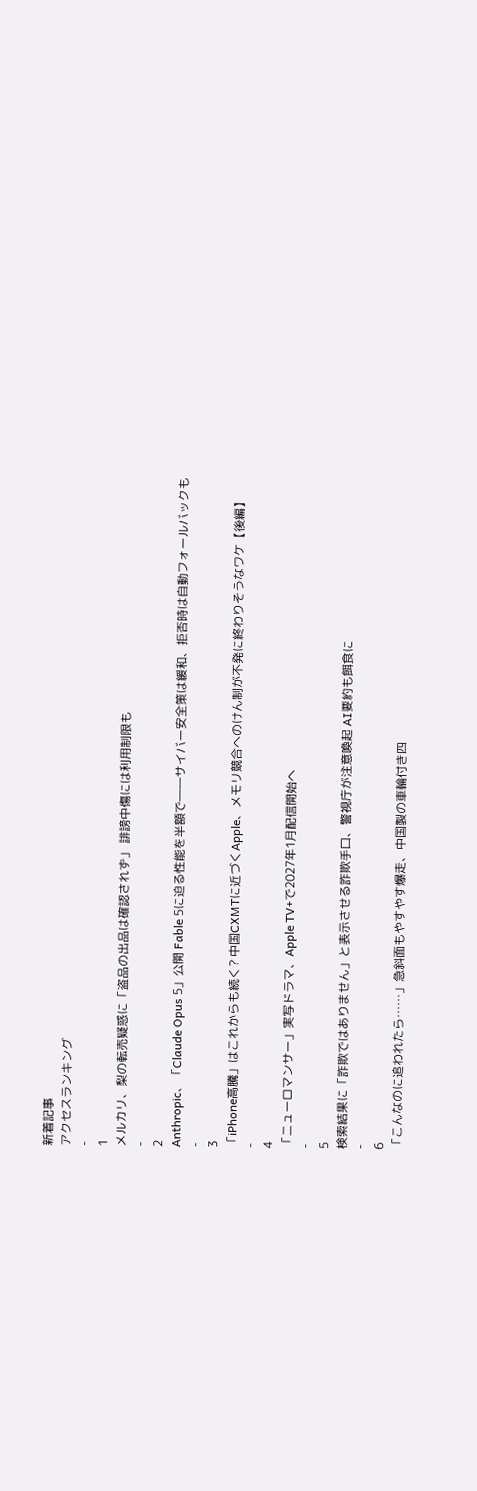新着記事
アクセスランキング
-
1
メルカリ、梨の転売疑惑に「盗品の出品は確認されず」 誹謗中傷には利用制限も
-
2
Anthropic、「Claude Opus 5」公開 Fable 5に迫る性能を半額で――サイバー安全策は緩和、拒否時は自動フォールバックも
-
3
「iPhone高騰」はこれからも続く? 中国CXMTに近づくApple、メモリ競合へのけん制が不発に終わりそうなワケ【後編】
-
4
「ニューロマンサー」実写ドラマ、Apple TV+で2027年1月配信開始へ
-
5
検索結果に「詐欺ではありません」と表示させる詐欺手口、警視庁が注意喚起 AI要約も餌食に
-
6
「こんなのに追われたら……」急斜面もやすやす爆走、中国製の車輪付き四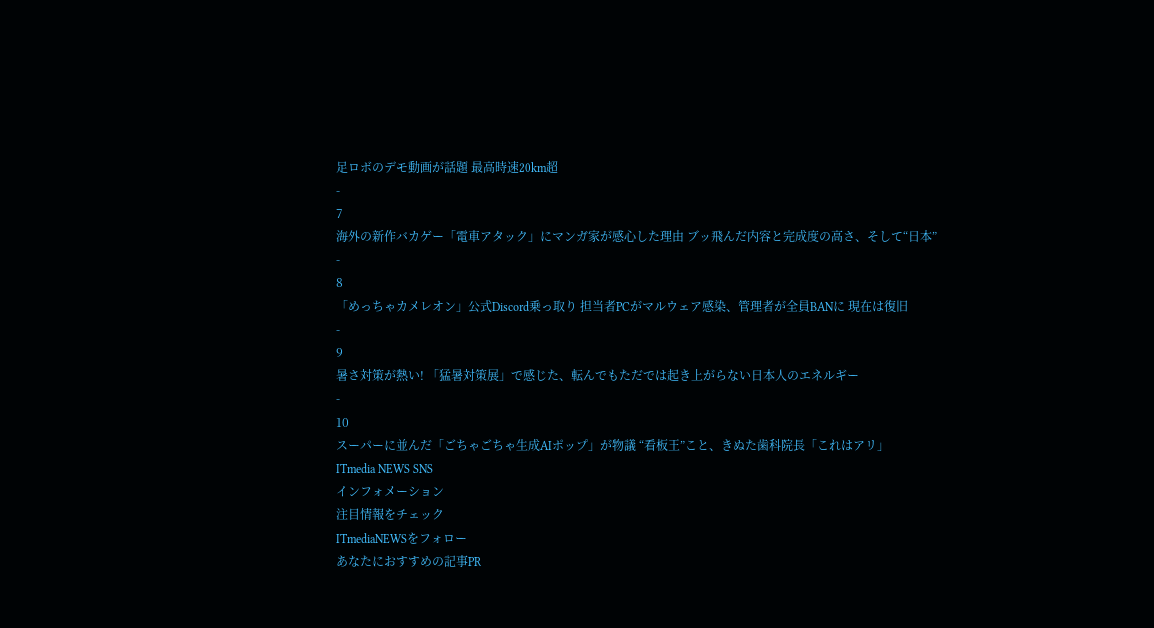足ロボのデモ動画が話題 最高時速20km超
-
7
海外の新作バカゲー「電車アタック」にマンガ家が感心した理由 ブッ飛んだ内容と完成度の高さ、そして“日本”
-
8
「めっちゃカメレオン」公式Discord乗っ取り 担当者PCがマルウェア感染、管理者が全員BANに 現在は復旧
-
9
暑さ対策が熱い! 「猛暑対策展」で感じた、転んでもただでは起き上がらない日本人のエネルギー
-
10
スーパーに並んだ「ごちゃごちゃ生成AIポップ」が物議 “看板王”こと、きぬた歯科院長「これはアリ」
ITmedia NEWS SNS
インフォメーション
注目情報をチェック
ITmediaNEWSをフォロー
あなたにおすすめの記事PR